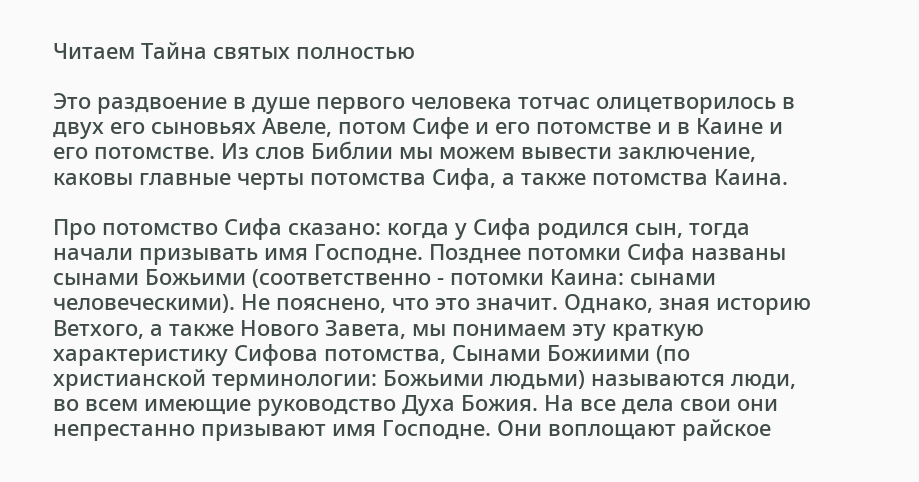Читаем Тайна святых полностью

Это раздвоение в душе первого человека тотчас олицетворилось в двух его сыновьях Авеле, потом Сифе и его потомстве и в Каине и его потомстве. Из слов Библии мы можем вывести заключение, каковы главные черты потомства Сифа, а также потомства Каина.

Про потомство Сифа сказано: когда у Сифа родился сын, тогда начали призывать имя Господне. Позднее потомки Сифа названы сынами Божьими (соответственно - потомки Каина: сынами человеческими). Не пояснено, что это значит. Однако, зная историю Ветхого, а также Нового Завета, мы понимаем эту краткую характеристику Сифова потомства, Сынами Божиими (по христианской терминологии: Божьими людьми) называются люди, во всем имеющие руководство Духа Божия. На все дела свои они непрестанно призывают имя Господне. Они воплощают райское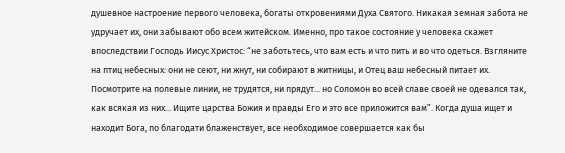душевное настроение первого человека, богаты откровениями Духа Святого. Никакая земная забота не удручает их, они забывают обо всем житейском. Именно, про такое состояние у человека скажет впоследствии Господь Иисус Христос: “не заботьтесь, что вам есть и что пить и во что одеться. Взгляните на птиц небесных: они не сеют, ни жнут, ни собирают в житницы, и Отец ваш небесный питает их. Посмотрите на полевые линии, не трудятся, ни прядут... но Соломон во всей славе своей не одевался так, как всякая из них... Ищите царства Божия и правды Его и это все приложится вам”. Когда душа ищет и находит Бога, по благодати блаженствует, все необходимое совершается как бы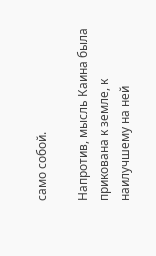само собой.

Напротив, мысль Каина была прикована к земле, к наилучшему на ней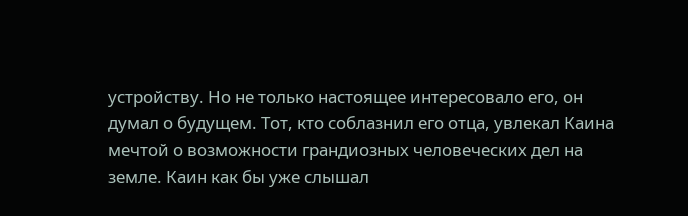устройству. Но не только настоящее интересовало его, он думал о будущем. Тот, кто соблазнил его отца, увлекал Каина мечтой о возможности грандиозных человеческих дел на земле. Каин как бы уже слышал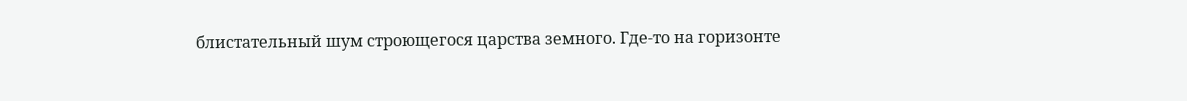блистательный шум строющегося царства земного. Где-то на горизонте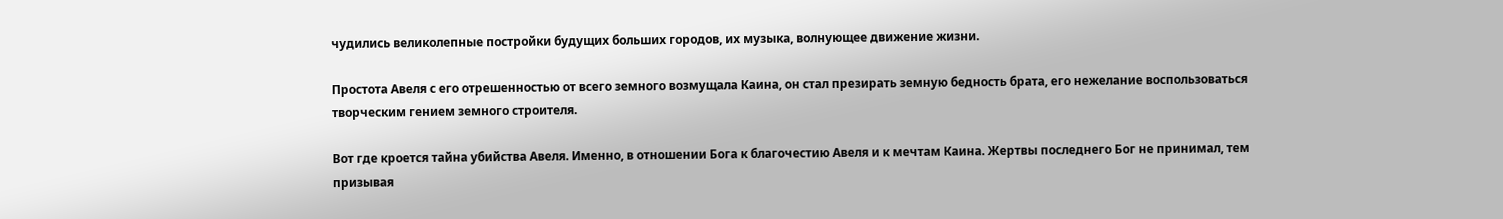чудились великолепные постройки будущих больших городов, их музыка, волнующее движение жизни.

Простота Авеля с его отрешенностью от всего земного возмущала Каина, он стал презирать земную бедность брата, его нежелание воспользоваться творческим гением земного строителя.

Вот где кроется тайна убийства Авеля. Именно, в отношении Бога к благочестию Авеля и к мечтам Каина. Жертвы последнего Бог не принимал, тем призывая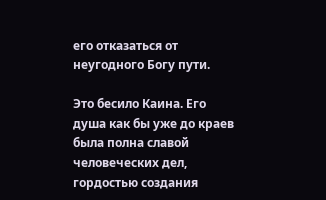его отказаться от неугодного Богу пути.

Это бесило Каина. Его душа как бы уже до краев была полна славой человеческих дел, гордостью создания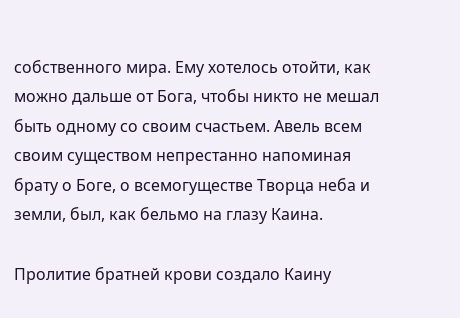собственного мира. Ему хотелось отойти, как можно дальше от Бога, чтобы никто не мешал быть одному со своим счастьем. Авель всем своим существом непрестанно напоминая брату о Боге, о всемогуществе Творца неба и земли, был, как бельмо на глазу Каина.

Пролитие братней крови создало Каину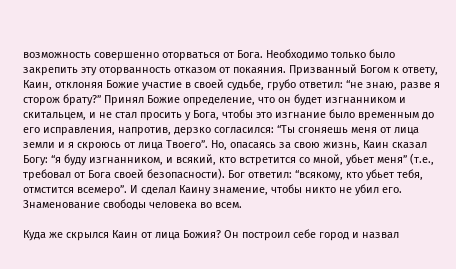возможность совершенно оторваться от Бога. Необходимо только было закрепить эту оторванность отказом от покаяния. Призванный Богом к ответу, Каин, отклоняя Божие участие в своей судьбе, грубо ответил: “не знаю, разве я сторож брату?” Принял Божие определение, что он будет изгнанником и скитальцем, и не стал просить у Бога, чтобы это изгнание было временным до его исправления, напротив, дерзко согласился: “Ты сгоняешь меня от лица земли и я скроюсь от лица Твоего”. Но, опасаясь за свою жизнь, Каин сказал Богу: “я буду изгнанником, и всякий, кто встретится со мной, убьет меня” (т.е., требовал от Бога своей безопасности). Бог ответил: “всякому, кто убьет тебя, отмстится всемеро”. И сделал Каину знамение, чтобы никто не убил его. Знаменование свободы человека во всем.

Куда же скрылся Каин от лица Божия? Он построил себе город и назвал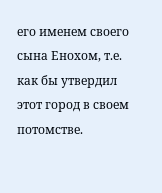его именем своего сына Енохом, т.е. как бы утвердил этот город в своем потомстве.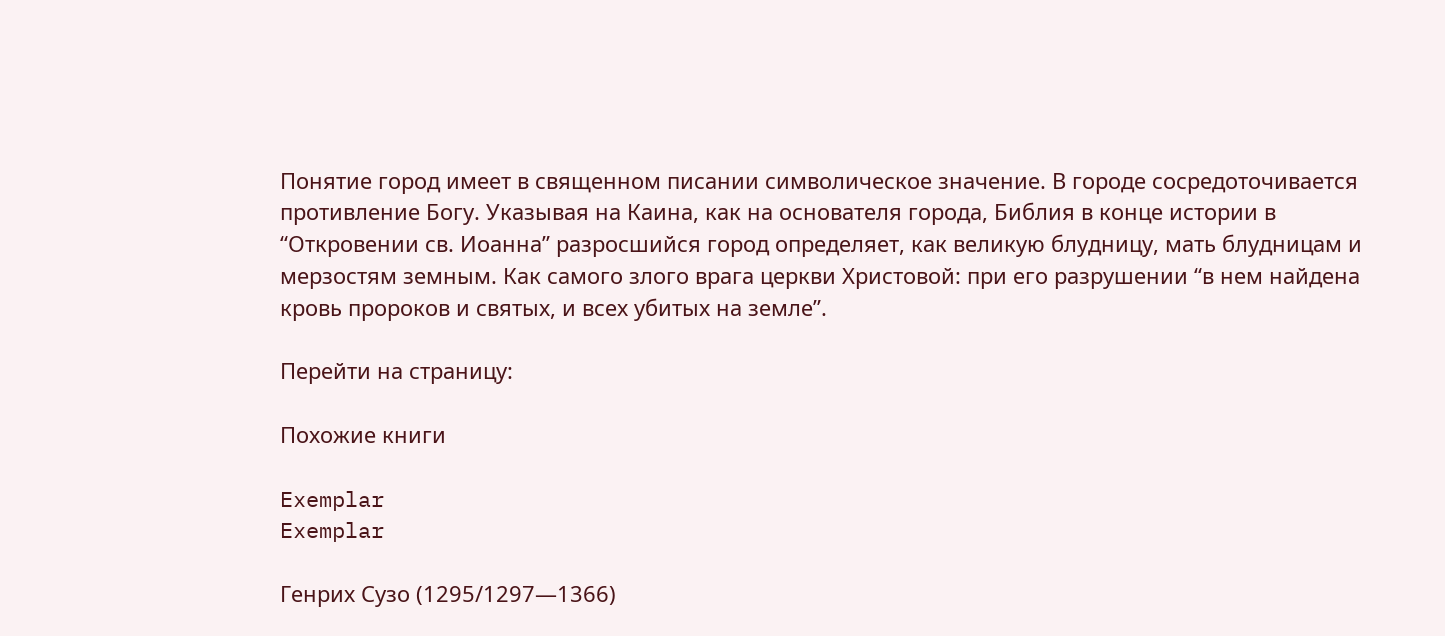Понятие город имеет в священном писании символическое значение. В городе сосредоточивается противление Богу. Указывая на Каина, как на основателя города, Библия в конце истории в “Откровении св. Иоанна” разросшийся город определяет, как великую блудницу, мать блудницам и мерзостям земным. Как самого злого врага церкви Христовой: при его разрушении “в нем найдена кровь пророков и святых, и всех убитых на земле”.

Перейти на страницу:

Похожие книги

Exemplar
Exemplar

Генрих Сузо (1295/1297—1366)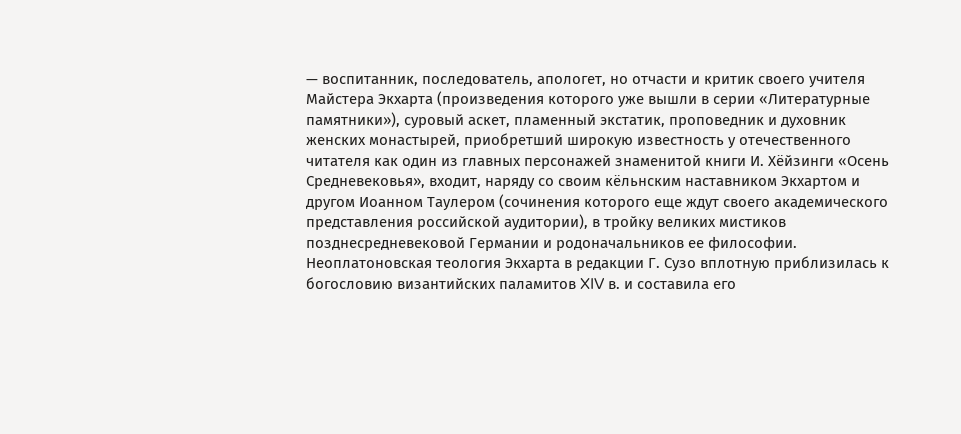— воспитанник, последователь, апологет, но отчасти и критик своего учителя Майстера Экхарта (произведения которого уже вышли в серии «Литературные памятники»), суровый аскет, пламенный экстатик, проповедник и духовник женских монастырей, приобретший широкую известность у отечественного читателя как один из главных персонажей знаменитой книги И. Хёйзинги «Осень Средневековья», входит, наряду со своим кёльнским наставником Экхартом и другом Иоанном Таулером (сочинения которого еще ждут своего академического представления российской аудитории), в тройку великих мистиков позднесредневековой Германии и родоначальников ее философии. Неоплатоновская теология Экхарта в редакции Г. Сузо вплотную приблизилась к богословию византийских паламитов XIV в. и составила его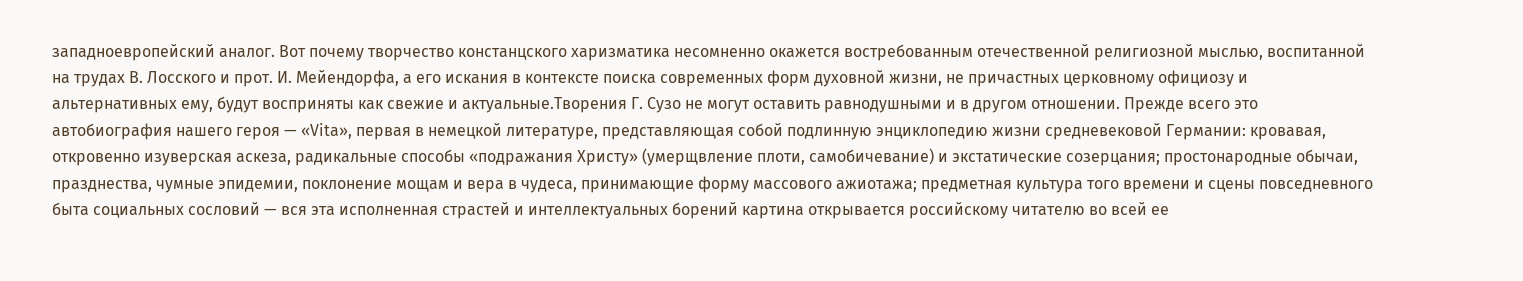западноевропейский аналог. Вот почему творчество констанцского харизматика несомненно окажется востребованным отечественной религиозной мыслью, воспитанной на трудах В. Лосского и прот. И. Мейендорфа, а его искания в контексте поиска современных форм духовной жизни, не причастных церковному официозу и альтернативных ему, будут восприняты как свежие и актуальные.Творения Г. Сузо не могут оставить равнодушными и в другом отношении. Прежде всего это автобиография нашего героя — «Vita», первая в немецкой литературе, представляющая собой подлинную энциклопедию жизни средневековой Германии: кровавая, откровенно изуверская аскеза, радикальные способы «подражания Христу» (умерщвление плоти, самобичевание) и экстатические созерцания; простонародные обычаи, празднества, чумные эпидемии, поклонение мощам и вера в чудеса, принимающие форму массового ажиотажа; предметная культура того времени и сцены повседневного быта социальных сословий — вся эта исполненная страстей и интеллектуальных борений картина открывается российскому читателю во всей ее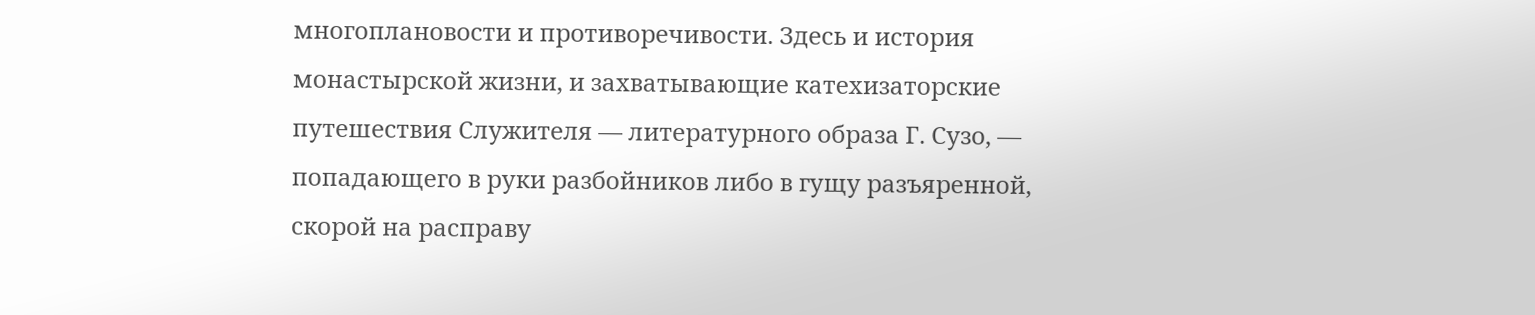многоплановости и противоречивости. Здесь и история монастырской жизни, и захватывающие катехизаторские путешествия Служителя — литературного образа Г. Сузо, — попадающего в руки разбойников либо в гущу разъяренной, скорой на расправу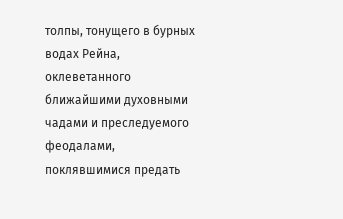толпы, тонущего в бурных водах Рейна, оклеветанного ближайшими духовными чадами и преследуемого феодалами, поклявшимися предать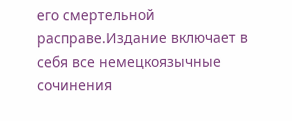его смертельной расправе.Издание включает в себя все немецкоязычные сочинения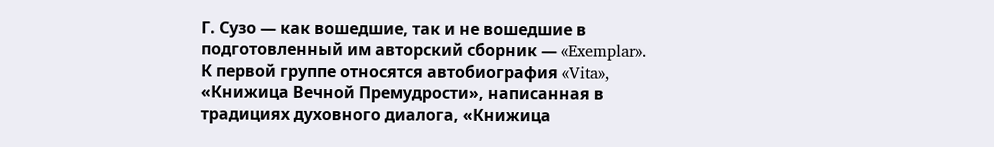Г. Сузо — как вошедшие, так и не вошедшие в подготовленный им авторский сборник — «Exemplar». К первой группе относятся автобиография «Vita», «Книжица Вечной Премудрости», написанная в традициях духовного диалога, «Книжица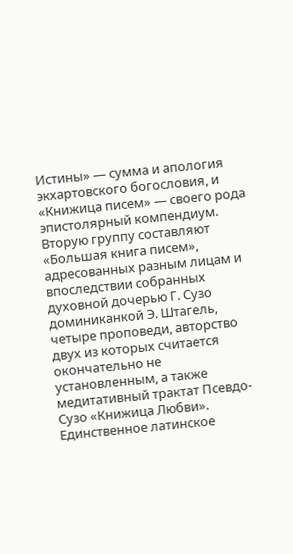Истины» — сумма и апология экхартовского богословия, и «Книжица писем» — своего рода эпистолярный компендиум. Вторую группу составляют «Большая книга писем», адресованных разным лицам и впоследствии собранных духовной дочерью Г. Сузо доминиканкой Э. Штагель, четыре проповеди, авторство двух из которых считается окончательно не установленным, а также медитативный трактат Псевдо-Сузо «Книжица Любви». Единственное латинское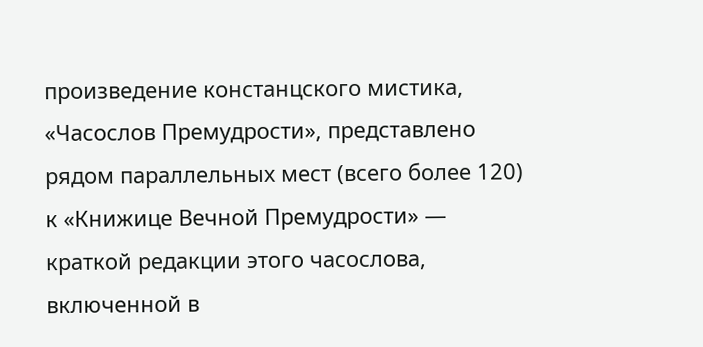произведение констанцского мистика, «Часослов Премудрости», представлено рядом параллельных мест (всего более 120) к «Книжице Вечной Премудрости» — краткой редакции этого часослова, включенной в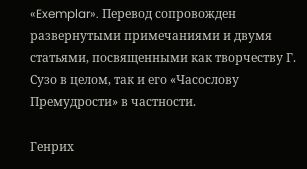«Exemplar». Перевод сопровожден развернутыми примечаниями и двумя статьями, посвященными как творчеству Г. Сузо в целом, так и его «Часослову Премудрости» в частности.

Генрих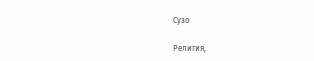Сузо

Религия,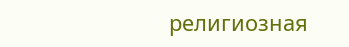религиозная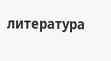литература